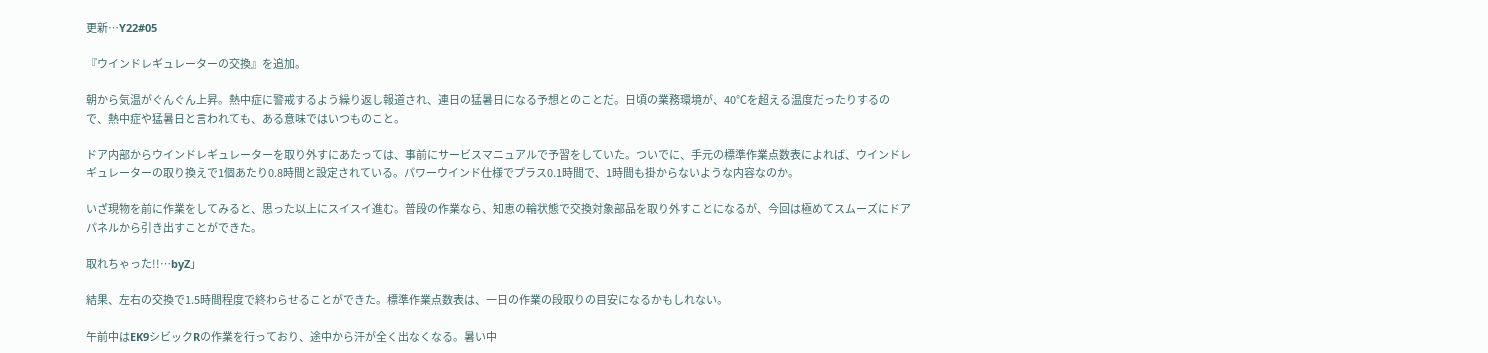更新…Y22#05

『ウインドレギュレーターの交換』を追加。

朝から気温がぐんぐん上昇。熱中症に警戒するよう繰り返し報道され、連日の猛暑日になる予想とのことだ。日頃の業務環境が、40℃を超える温度だったりするので、熱中症や猛暑日と言われても、ある意味ではいつものこと。

ドア内部からウインドレギュレーターを取り外すにあたっては、事前にサービスマニュアルで予習をしていた。ついでに、手元の標準作業点数表によれば、ウインドレギュレーターの取り換えで1個あたり0.8時間と設定されている。パワーウインド仕様でプラス0.1時間で、1時間も掛からないような内容なのか。

いざ現物を前に作業をしてみると、思った以上にスイスイ進む。普段の作業なら、知恵の輪状態で交換対象部品を取り外すことになるが、今回は極めてスムーズにドアパネルから引き出すことができた。

取れちゃった!!…byZ」

結果、左右の交換で1.5時間程度で終わらせることができた。標準作業点数表は、一日の作業の段取りの目安になるかもしれない。

午前中はEK9シビックRの作業を行っており、途中から汗が全く出なくなる。暑い中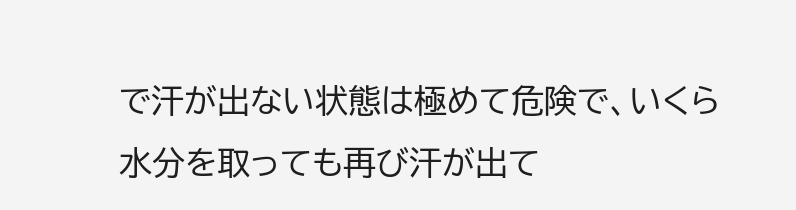で汗が出ない状態は極めて危険で、いくら水分を取っても再び汗が出て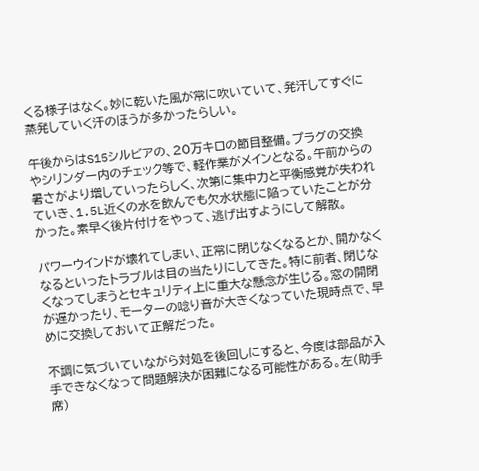くる様子はなく。妙に乾いた風が常に吹いていて、発汗してすぐに蒸発していく汗のほうが多かったらしい。

午後からはS15シルビアの、20万キロの節目整備。プラグの交換やシリンダー内のチェック等で、軽作業がメインとなる。午前からの暑さがより増していったらしく、次第に集中力と平衡感覚が失われていき、1.5L近くの水を飲んでも欠水状態に陥っていたことが分かった。素早く後片付けをやって、逃げ出すようにして解散。

パワーウインドが壊れてしまい、正常に閉じなくなるとか、開かなくなるといったトラブルは目の当たりにしてきた。特に前者、閉じなくなってしまうとセキュリティ上に重大な懸念が生じる。窓の開閉が遅かったり、モーターの唸り音が大きくなっていた現時点で、早めに交換しておいて正解だった。

不調に気づいていながら対処を後回しにすると、今度は部品が入手できなくなって問題解決が困難になる可能性がある。左(助手席)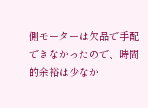側モーターは欠品で手配できなかったので、時間的余裕は少なか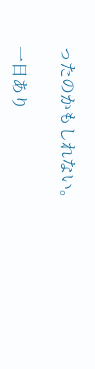ったのかもしれない。

一日あり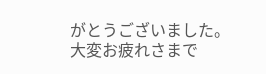がとうございました。大変お疲れさまで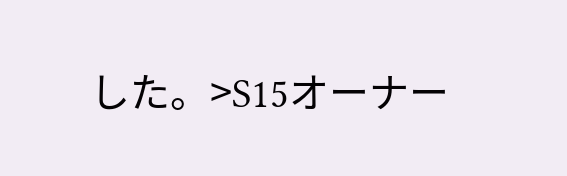した。>S15オーナー